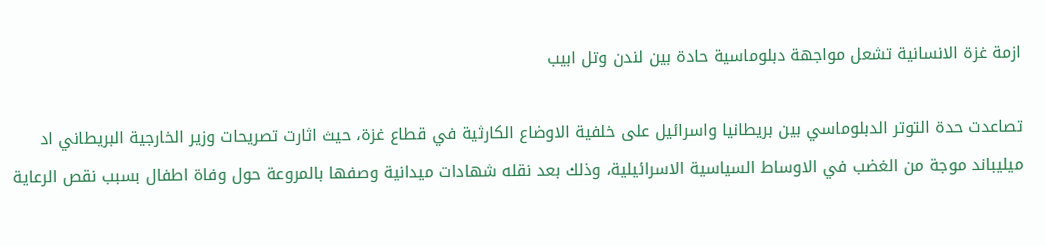ازمة غزة الانسانية تشعل مواجهة دبلوماسية حادة بين لندن وتل ابيب

تصاعدت حدة التوتر الدبلوماسي بين بريطانيا واسرائيل على خلفية الاوضاع الكارثية في قطاع غزة، حيث اثارت تصريحات وزير الخارجية البريطاني اد ميليباند موجة من الغضب في الاوساط السياسية الاسرائيلية، وذلك بعد نقله شهادات ميدانية وصفها بالمروعة حول وفاة اطفال بسبب نقص الرعاية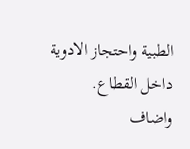الطبية واحتجاز الادوية داخل القطاع.
واضاف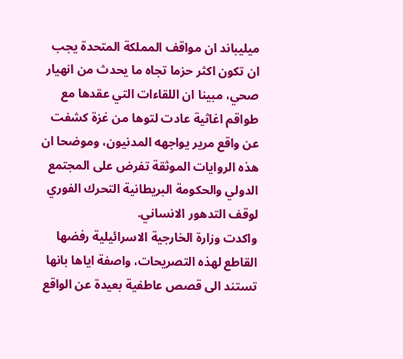ميليباند ان مواقف المملكة المتحدة يجب ان تكون اكثر حزما تجاه ما يحدث من انهيار صحي، مبينا ان اللقاءات التي عقدها مع طواقم اغاثية عادت لتوها من غزة كشفت عن واقع مرير يواجهه المدنيون، وموضحا ان هذه الروايات الموثقة تفرض على المجتمع الدولي والحكومة البريطانية التحرك الفوري لوقف التدهور الانساني.
واكدت وزارة الخارجية الاسرائيلية رفضها القاطع لهذه التصريحات، واصفة اياها بانها تستند الى قصص عاطفية بعيدة عن الواقع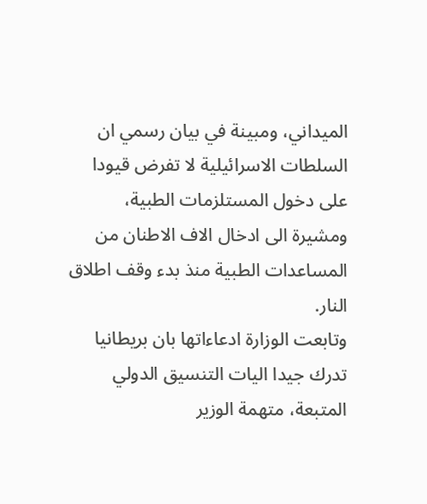الميداني، ومبينة في بيان رسمي ان السلطات الاسرائيلية لا تفرض قيودا على دخول المستلزمات الطبية، ومشيرة الى ادخال الاف الاطنان من المساعدات الطبية منذ بدء وقف اطلاق النار.
وتابعت الوزارة ادعاءاتها بان بريطانيا تدرك جيدا اليات التنسيق الدولي المتبعة، متهمة الوزير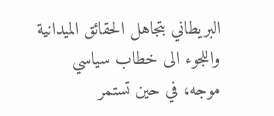البريطاني بتجاهل الحقائق الميدانية واللجوء الى خطاب سياسي موجه، في حين تستمر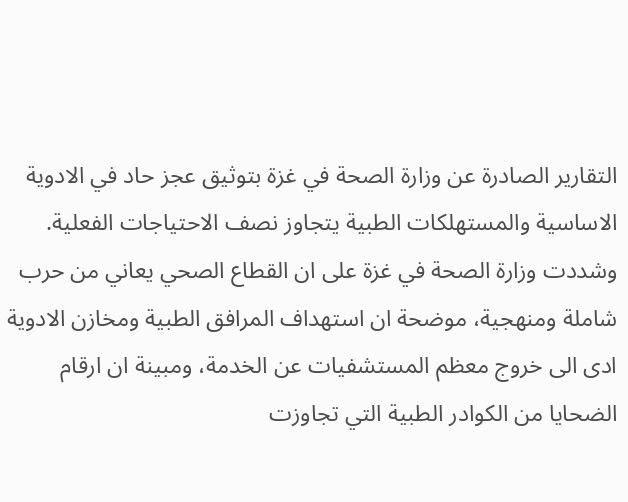التقارير الصادرة عن وزارة الصحة في غزة بتوثيق عجز حاد في الادوية الاساسية والمستهلكات الطبية يتجاوز نصف الاحتياجات الفعلية.
وشددت وزارة الصحة في غزة على ان القطاع الصحي يعاني من حرب شاملة ومنهجية، موضحة ان استهداف المرافق الطبية ومخازن الادوية ادى الى خروج معظم المستشفيات عن الخدمة، ومبينة ان ارقام الضحايا من الكوادر الطبية التي تجاوزت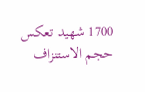1700 شهيد تعكس حجم الاستنزاف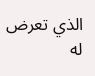الذي تعرض له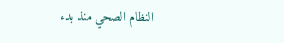النظام الصحي منذ بدء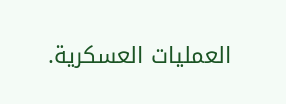العمليات العسكرية.